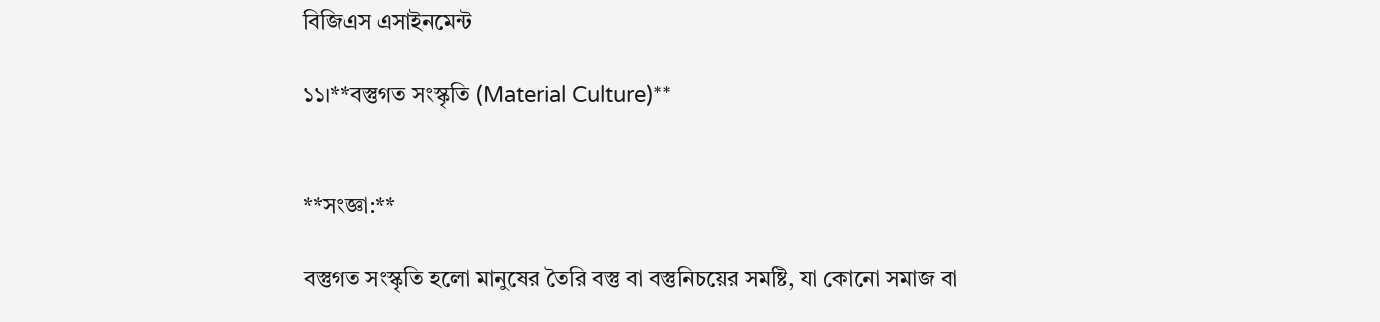বিজিএস এসাইনমেন্ট

১১।**বস্তুগত সংস্কৃতি (Material Culture)**


**সংজ্ঞা:**

বস্তুগত সংস্কৃতি হলো মানুষের তৈরি বস্তু বা বস্তুনিচয়ের সমষ্টি, যা কোনো সমাজ বা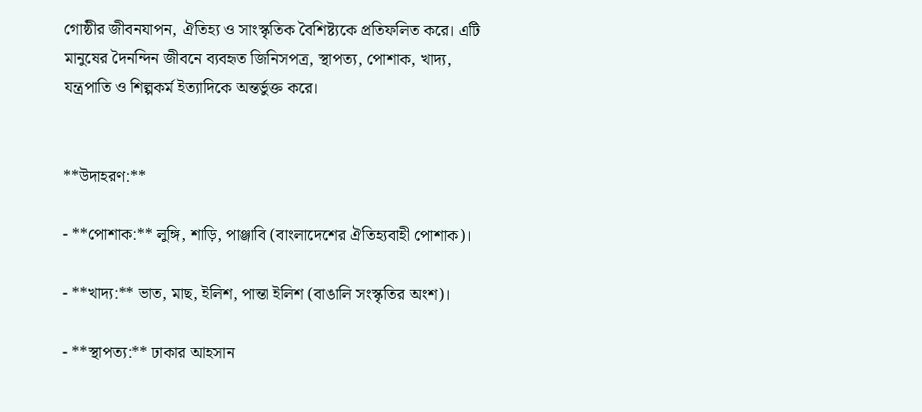গোষ্ঠীর জীবনযাপন, ঐতিহ্য ও সাংস্কৃতিক বৈশিষ্ট্যকে প্রতিফলিত করে। এটি মানুষের দৈনন্দিন জীবনে ব্যবহৃত জিনিসপত্র, স্থাপত্য, পোশাক, খাদ্য, যন্ত্রপাতি ও শিল্পকর্ম ইত্যাদিকে অন্তর্ভুক্ত করে।


**উদাহরণ:**

- **পোশাক:** লুঙ্গি, শাড়ি, পাঞ্জাবি (বাংলাদেশের ঐতিহ্যবাহী পোশাক)।

- **খাদ্য:** ভাত, মাছ, ইলিশ, পান্তা ইলিশ (বাঙালি সংস্কৃতির অংশ)।

- **স্থাপত্য:** ঢাকার আহসান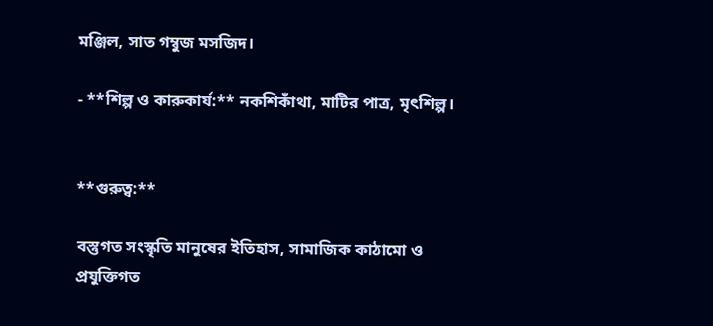মঞ্জিল, সাত গম্বুজ মসজিদ।

- **শিল্প ও কারুকার্য:** নকশিকাঁথা, মাটির পাত্র, মৃৎশিল্প।


**গুরুত্ব:**

বস্তুগত সংস্কৃতি মানুষের ইতিহাস, সামাজিক কাঠামো ও প্রযুক্তিগত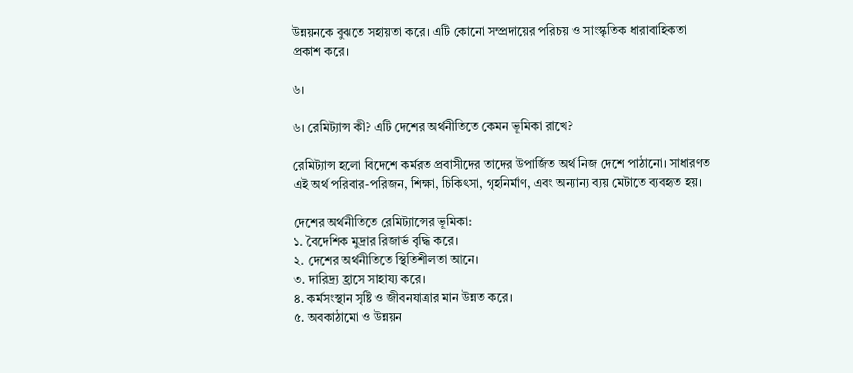উন্নয়নকে বুঝতে সহায়তা করে। এটি কোনো সম্প্রদায়ের পরিচয় ও সাংস্কৃতিক ধারাবাহিকতা প্রকাশ করে।

৬।

৬। রেমিট্যান্স কী? এটি দেশের অর্থনীতিতে কেমন ভূমিকা রাখে?

রেমিট্যান্স হলো বিদেশে কর্মরত প্রবাসীদের তাদের উপার্জিত অর্থ নিজ দেশে পাঠানো। সাধারণত এই অর্থ পরিবার-পরিজন, শিক্ষা, চিকিৎসা, গৃহনির্মাণ, এবং অন্যান্য ব্যয় মেটাতে ব্যবহৃত হয়।

দেশের অর্থনীতিতে রেমিট্যান্সের ভূমিকা:
১. বৈদেশিক মুদ্রার রিজার্ভ বৃদ্ধি করে।
২. দেশের অর্থনীতিতে স্থিতিশীলতা আনে।
৩. দারিদ্র্য হ্রাসে সাহায্য করে।
৪. কর্মসংস্থান সৃষ্টি ও জীবনযাত্রার মান উন্নত করে।
৫. অবকাঠামো ও উন্নয়ন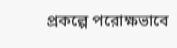প্রকল্পে পরোক্ষভাবে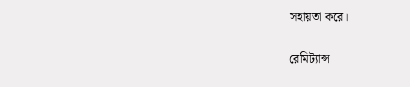সহায়তা করে।

রেমিট্যান্স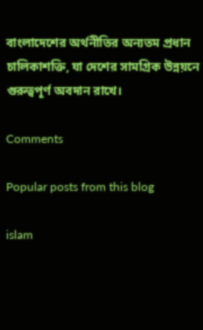বাংলাদেশের অর্থনীতির অন্যতম প্রধান চালিকাশক্তি, যা দেশের সামগ্রিক উন্নয়নে গুরুত্বপূর্ণ অবদান রাখে।

Comments

Popular posts from this blog

islam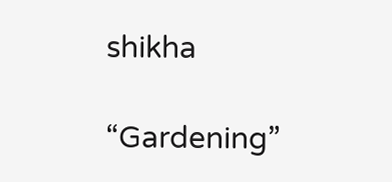shikha

“Gardening”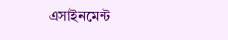এসাইনমেন্ট